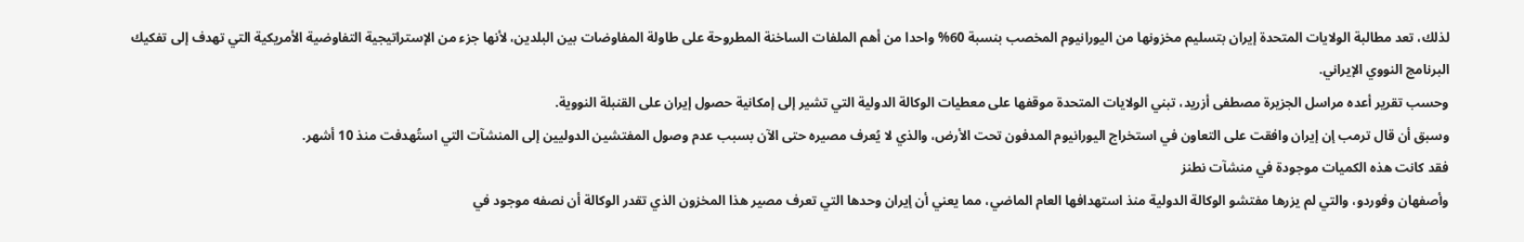لذلك، تعد مطالبة الولايات المتحدة إيران بتسليم مخزونها من اليورانيوم المخصب بنسبة 60% واحدا من أهم الملفات الساخنة المطروحة على طاولة المفاوضات بين البلدين، لأنها جزء من الإستراتيجية التفاوضية الأمريكية التي تهدف إلى تفكيك
البرنامج النووي الإيراني.
وحسب تقرير أعده مراسل الجزيرة مصطفى أزريد، تبني الولايات المتحدة موقفها على معطيات الوكالة الدولية التي تشير إلى إمكانية حصول إيران على القنبلة النووية.
وسبق أن قال ترمب إن إيران وافقت على التعاون في استخراج اليورانيوم المدفون تحت الأرض، والذي لا يُعرف مصيره حتى الآن بسبب عدم وصول المفتشين الدوليين إلى المنشآت التي استُهدفت منذ 10 أشهر.
فقد كانت هذه الكميات موجودة في منشآت نطنز
وأصفهان وفوردو، والتي لم يزرها مفتشو الوكالة الدولية منذ استهدافها العام الماضي، مما يعني أن إيران وحدها التي تعرف مصير هذا المخزون الذي تقدر الوكالة أن نصفه موجود في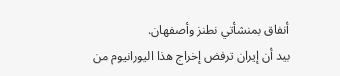أنفاق بمنشأتي نطنز وأصفهان.
بيد أن إيران ترفض إخراج هذا اليورانيوم من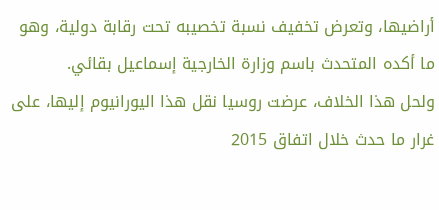أراضيها، وتعرض تخفيف نسبة تخصيبه تحت رقابة دولية، وهو ما أكده المتحدث باسم وزارة الخارجية إسماعيل بقائي.
ولحل هذا الخلاف، عرضت روسيا نقل هذا اليورانيوم إليها، على غرار ما حدث خلال اتفاق 2015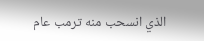الذي انسحب منه ترمب عام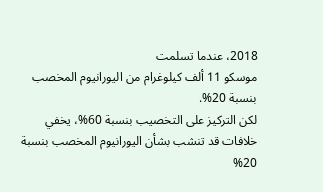2018، عندما تسلمت
موسكو 11 ألف كيلوغرام من اليورانيوم المخصب بنسبة 20%.
لكن التركيز على التخصيب بنسبة 60%، يخفي خلافات قد تنشب بشأن اليورانيوم المخصب بنسبة 20%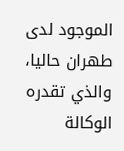الموجود لدى طهران حاليا، والذي تقدره الوكالة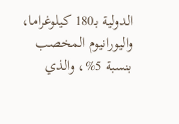الدولية بـ180 كيلوغراما، واليورانيوم المخصب بنسبة 5%، والذي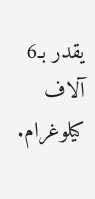يقدر بـ6 آلاف كيلوغرام.